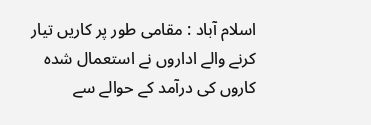اسلام آباد : مقامی طور پر کاریں تیار کرنے والے اداروں نے استعمال شدہ کاروں کی درآمد کے حوالے سے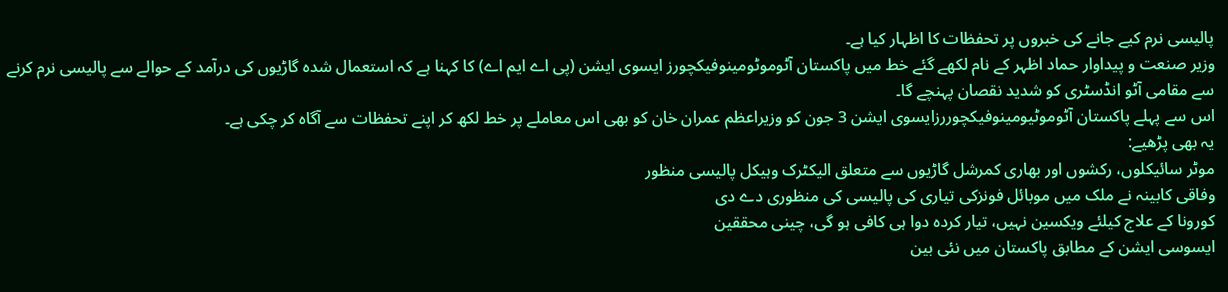پالیسی نرم کیے جانے کی خبروں پر تحفظات کا اظہار کیا ہے۔
وزیر صنعت و پیداوار حماد اظہر کے نام لکھے گئے خط میں پاکستان آٹوموٹومینوفیکچورز ایسوی ایشن (پی اے ایم اے) کا کہنا ہے کہ استعمال شدہ گاڑیوں کی درآمد کے حوالے سے پالیسی نرم کرنے سے مقامی آٹو انڈسٹری کو شدید نقصان پہنچے گا۔
اس سے پہلے پاکستان آٹوموٹیومینوفیکچوررزایسوی ایشن 3 جون کو وزیراعظم عمران خان کو بھی اس معاملے پر خط لکھ کر اپنے تحفظات سے آگاہ کر چکی ہے۔
یہ بھی پڑھیے:
موٹر سائیکلوں، رکشوں اور بھاری کمرشل گاڑیوں سے متعلق الیکٹرک وہیکل پالیسی منظور
وفاقی کابینہ نے ملک میں موبائل فونزکی تیاری کی پالیسی کی منظوری دے دی
کورونا کے علاج کیلئے ویکسین نہیں، تیار کردہ دوا ہی کافی ہو گی، چینی محققین
ایسوسی ایشن کے مطابق پاکستان میں نئی بین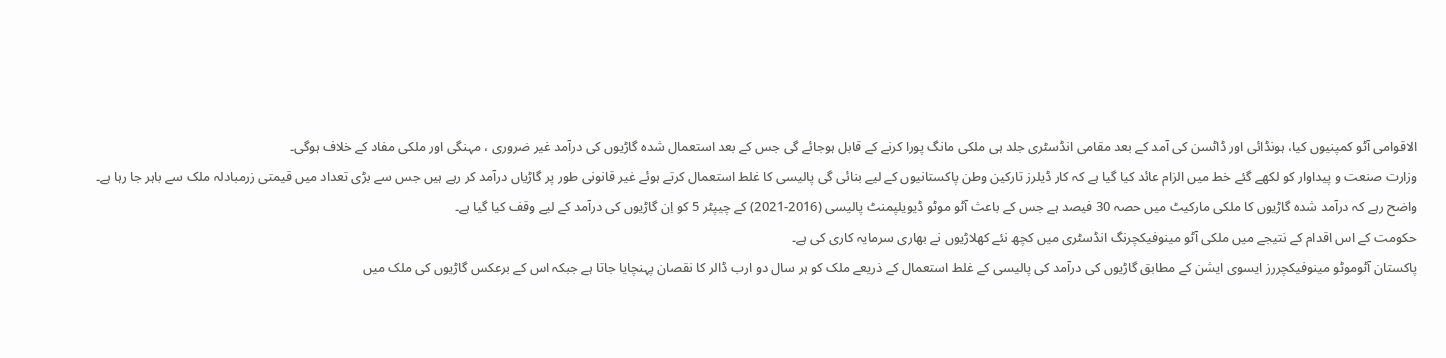الاقوامی آٹو کمپنیوں کیا، ہونڈائی اور ڈاٹسن کی آمد کے بعد مقامی انڈسٹری جلد ہی ملکی مانگ پورا کرنے کے قابل ہوجائے گی جس کے بعد استعمال شدہ گاڑیوں کی درآمد غیر ضروری ، مہنگی اور ملکی مفاد کے خلاف ہوگی۔
وزارت صنعت و پیداوار کو لکھے گئے خط میں الزام عائد کیا گیا ہے کہ کار ڈیلرز تارکین وطن پاکستانیوں کے لیے بنائی گی پالیسی کا غلط استعمال کرتے ہوئے غیر قانونی طور پر گاڑیاں درآمد کر رہے ہیں جس سے بڑی تعداد میں قیمتی زرمبادلہ ملک سے باہر جا رہا ہے۔
واضح رہے کہ درآمد شدہ گاڑیوں کا ملکی مارکیٹ میں حصہ 30 فیصد ہے جس کے باعث آٹو موٹو ڈیویلپمنٹ پالیسی (2016-2021) کے چیپٹر 5 کو اِن گاڑیوں کی درآمد کے لیے وقف کیا گیا ہے۔
حکومت کے اس اقدام کے نتیجے میں ملکی آٹو مینوفیکچرنگ انڈسٹری میں کچھ نئے کھلاڑیوں نے بھاری سرمایہ کاری کی ہے۔
پاکستان آٹوموٹو مینوفیکچررز ایسوی ایشن کے مطابق گاڑیوں کی درآمد کی پالیسی کے غلط استعمال کے ذریعے ملک کو ہر سال دو ارب ڈالر کا نقصان پہنچایا جاتا ہے جبکہ اس کے برعکس گاڑیوں کی ملک میں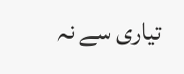تیاری سے نہ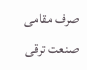صرف مقامی صنعت ترقی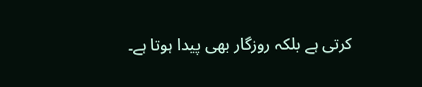کرتی ہے بلکہ روزگار بھی پیدا ہوتا ہے۔